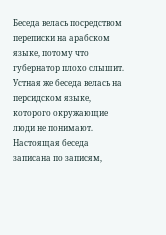Беседа велась посредством переписки на арабском языке, потому что губернатор плохо слышит. Устная же беседа велась на персидском языке, которого окружающие люди не понимают. Настоящая беседа записана по записям,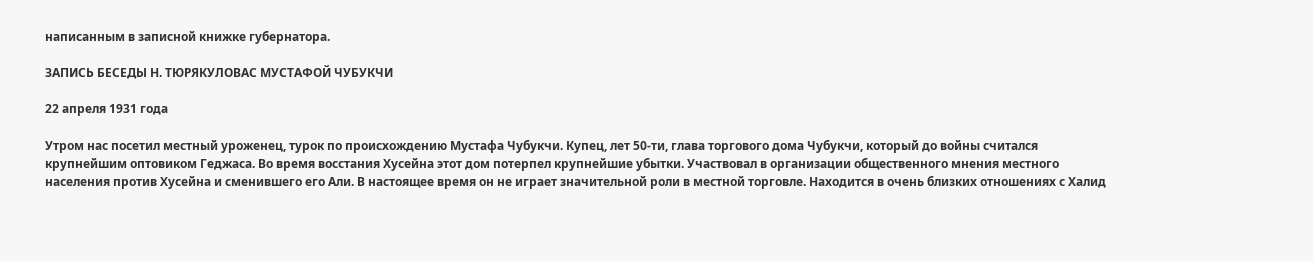написанным в записной книжке губернатора.

ЗАПИСЬ БЕСЕДЫ Н. ТЮРЯКУЛОВАС МУСТАФОЙ ЧУБУКЧИ

22 апреля 1931 года

Утром нас посетил местный уроженец, турок по происхождению Мустафа Чубукчи. Купец, лет 50-ти, глава торгового дома Чубукчи, который до войны считался крупнейшим оптовиком Геджаса. Во время восстания Хусейна этот дом потерпел крупнейшие убытки. Участвовал в организации общественного мнения местного населения против Хусейна и сменившего его Али. В настоящее время он не играет значительной роли в местной торговле. Находится в очень близких отношениях с Халид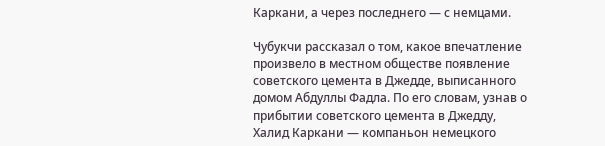Каркани, а через последнего — с немцами.

Чубукчи рассказал о том, какое впечатление произвело в местном обществе появление советского цемента в Джедде, выписанного домом Абдуллы Фадла. По его словам, узнав о прибытии советского цемента в Джедду, Халид Каркани — компаньон немецкого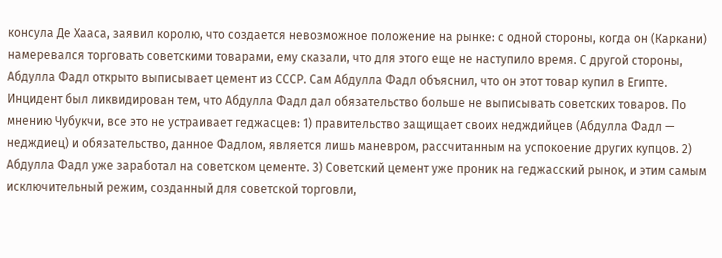консула Де Хааса, заявил королю, что создается невозможное положение на рынке: с одной стороны, когда он (Каркани) намеревался торговать советскими товарами, ему сказали, что для этого еще не наступило время. С другой стороны, Абдулла Фадл открыто выписывает цемент из СССР. Сам Абдулла Фадл объяснил, что он этот товар купил в Египте. Инцидент был ликвидирован тем, что Абдулла Фадл дал обязательство больше не выписывать советских товаров. По мнению Чубукчи, все это не устраивает геджасцев: 1) правительство защищает своих недждийцев (Абдулла Фадл — недждиец) и обязательство, данное Фадлом, является лишь маневром, рассчитанным на успокоение других купцов. 2) Абдулла Фадл уже заработал на советском цементе. 3) Советский цемент уже проник на геджасский рынок, и этим самым исключительный режим, созданный для советской торговли,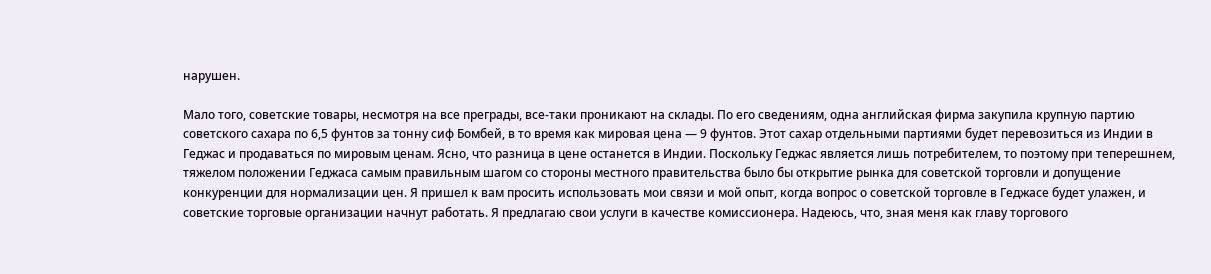нарушен.

Мало того, советские товары, несмотря на все преграды, все-таки проникают на склады. По его сведениям, одна английская фирма закупила крупную партию советского сахара по 6,5 фунтов за тонну сиф Бомбей, в то время как мировая цена — 9 фунтов. Этот сахар отдельными партиями будет перевозиться из Индии в Геджас и продаваться по мировым ценам. Ясно, что разница в цене останется в Индии. Поскольку Геджас является лишь потребителем, то поэтому при теперешнем, тяжелом положении Геджаса самым правильным шагом со стороны местного правительства было бы открытие рынка для советской торговли и допущение конкуренции для нормализации цен. Я пришел к вам просить использовать мои связи и мой опыт, когда вопрос о советской торговле в Геджасе будет улажен, и советские торговые организации начнут работать. Я предлагаю свои услуги в качестве комиссионера. Надеюсь, что, зная меня как главу торгового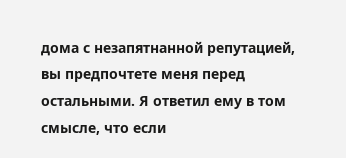дома с незапятнанной репутацией, вы предпочтете меня перед остальными. Я ответил ему в том смысле, что если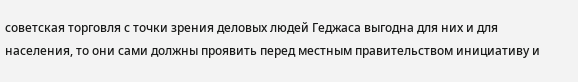советская торговля с точки зрения деловых людей Геджаса выгодна для них и для населения, то они сами должны проявить перед местным правительством инициативу и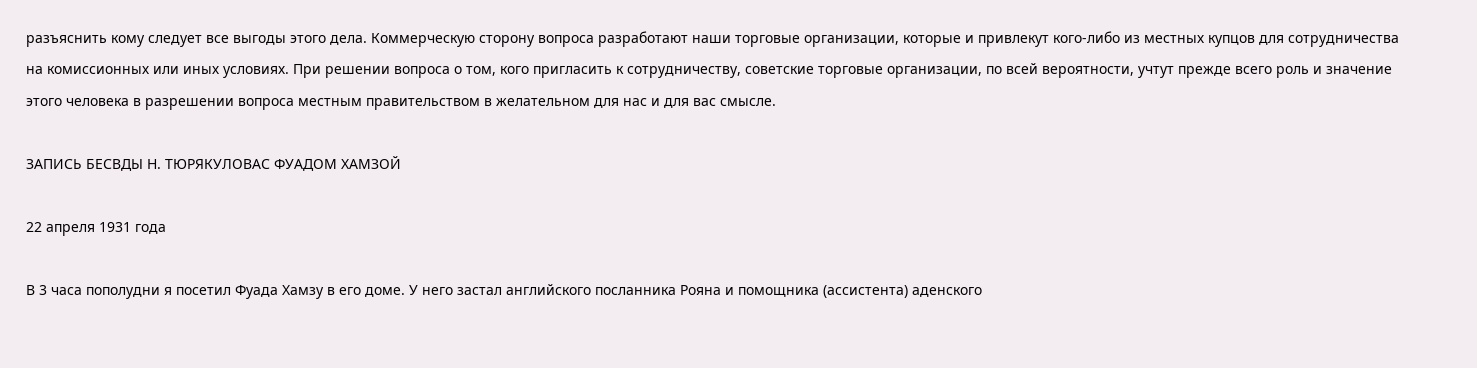разъяснить кому следует все выгоды этого дела. Коммерческую сторону вопроса разработают наши торговые организации, которые и привлекут кого-либо из местных купцов для сотрудничества на комиссионных или иных условиях. При решении вопроса о том, кого пригласить к сотрудничеству, советские торговые организации, по всей вероятности, учтут прежде всего роль и значение этого человека в разрешении вопроса местным правительством в желательном для нас и для вас смысле.

ЗАПИСЬ БЕСВДЫ Н. ТЮРЯКУЛОВАС ФУАДОМ ХАМЗОЙ

22 апреля 1931 года

В 3 часа пополудни я посетил Фуада Хамзу в его доме. У него застал английского посланника Рояна и помощника (ассистента) аденского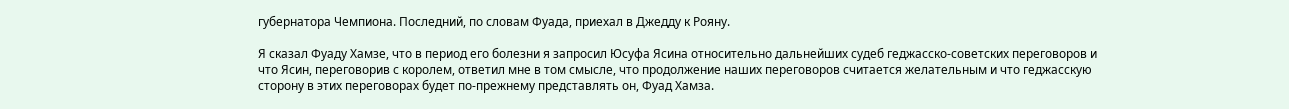губернатора Чемпиона. Последний, по словам Фуада, приехал в Джедду к Рояну.

Я сказал Фуаду Хамзе, что в период его болезни я запросил Юсуфа Ясина относительно дальнейших судеб геджасско-советских переговоров и что Ясин, переговорив с королем, ответил мне в том смысле, что продолжение наших переговоров считается желательным и что геджасскую сторону в этих переговорах будет по-прежнему представлять он, Фуад Хамза.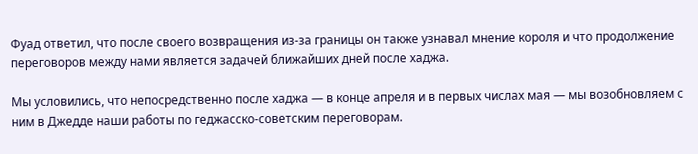Фуад ответил, что после своего возвращения из-за границы он также узнавал мнение короля и что продолжение переговоров между нами является задачей ближайших дней после хаджа.

Мы условились, что непосредственно после хаджа — в конце апреля и в первых числах мая — мы возобновляем с ним в Джедде наши работы по геджасско-советским переговорам.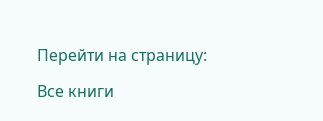Перейти на страницу:

Все книги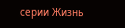серии Жизнь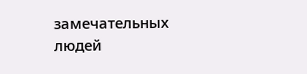замечательных людей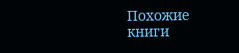Похожие книги